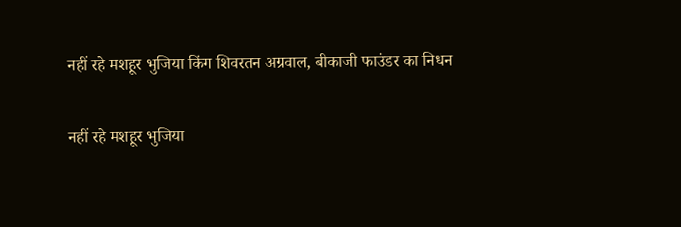नहीं रहे मशहूर भुजिया किंग शिवरतन अग्रवाल, बीकाजी फाउंडर का निधन

नहीं रहे मशहूर भुजिया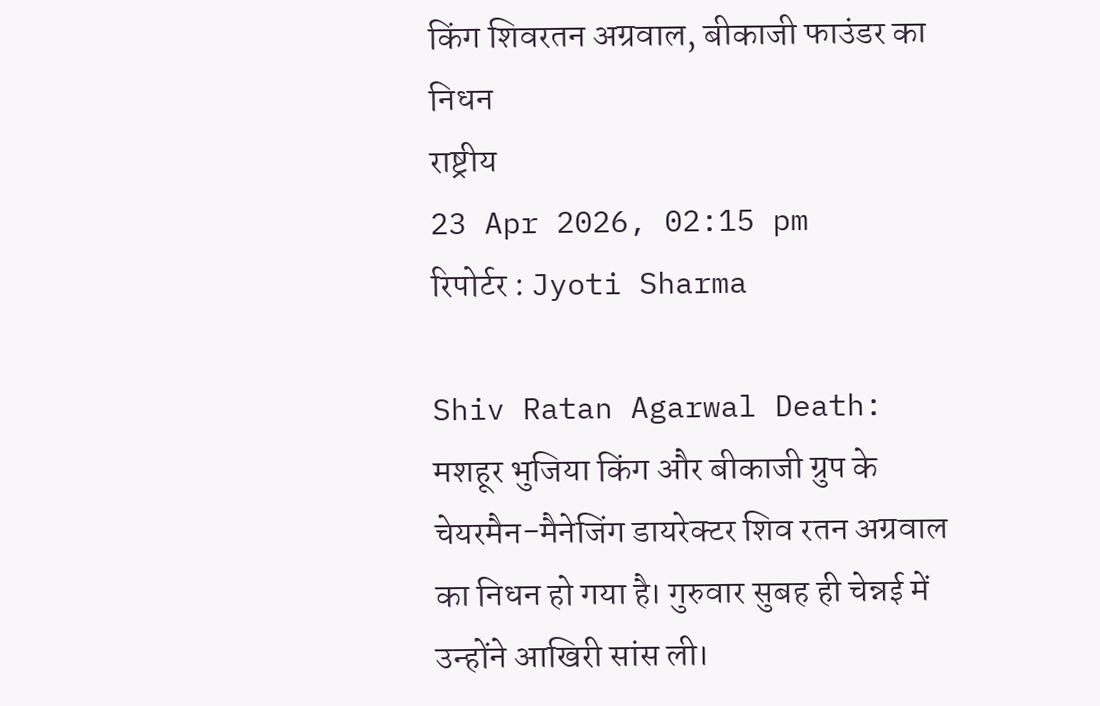किंग शिवरतन अग्रवाल, बीकाजी फाउंडर का निधन
राष्ट्रीय
23 Apr 2026, 02:15 pm
रिपोर्टर : Jyoti Sharma

Shiv Ratan Agarwal Death: मशहूर भुजिया किंग और बीकाजी ग्रुप के चेयरमैन-मैनेजिंग डायरेक्टर शिव रतन अग्रवाल का निधन हो गया है। गुरुवार सुबह ही चेन्नई में उन्होंने आखिरी सांस ली।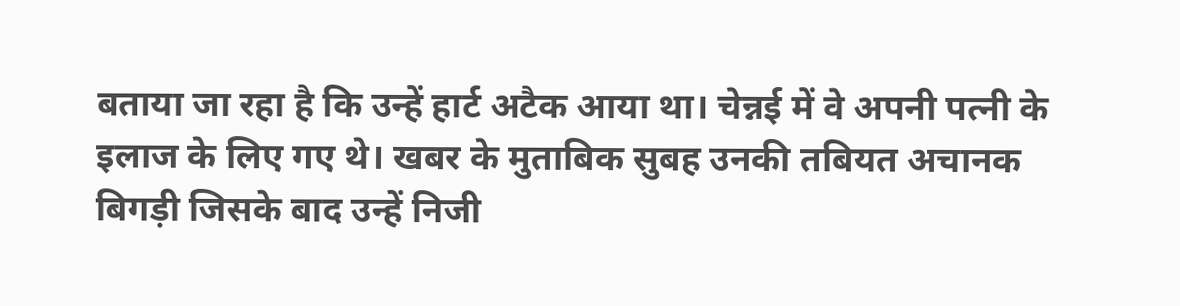बताया जा रहा है कि उन्हें हार्ट अटैक आया था। चेन्नई में वे अपनी पत्नी के इलाज के लिए गए थे। खबर के मुताबिक सुबह उनकी तबियत अचानक बिगड़ी जिसके बाद उन्हें निजी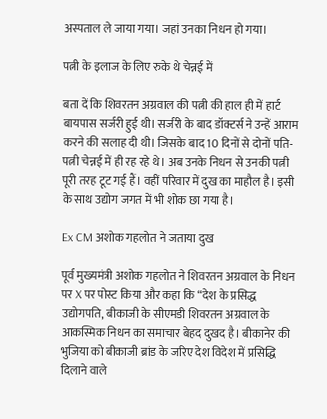अस्पताल ले जाया गया। जहां उनका निधन हो गया।

पत्नी के इलाज के लिए रुके थे चेन्नई में

बता दें कि शिवरतन अग्रवाल की पत्नी की हाल ही में हार्ट बायपास सर्जरी हुई थी। सर्जरी के बाद डॉक्टर्स ने उन्हें आराम करने की सलाह दी थी। जिसके बाद 10 दिनों से दोनों पति-पत्नी चेन्नई में ही रह रहे थे। अब उनके निधन से उनकी पत्नी पूरी तरह टूट गई हैं। वहीं परिवार में दुख का माहौल है। इसी के साथ उद्योग जगत में भी शोक छा गया है।

Ex CM अशोक गहलोत ने जताया दुख

पूर्व मुख्यमंत्री अशोक गहलोत ने शिवरतन अग्रवाल के निधन पर X पर पोस्ट किया और कहा कि “देश के प्रसिद्ध उद्योगपति, बीकाजी के सीएमडी शिवरतन अग्रवाल के आकस्मिक निधन का समाचार बेहद दुखद है। बीकानेर की भुजिया को बीकाजी ब्रांड के जरिए देश विदेश में प्रसिद्धि दिलाने वाले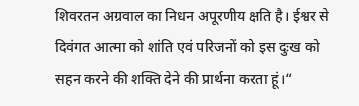शिवरतन अग्रवाल का निधन अपूरणीय क्षति है। ईश्वर से दिवंगत आत्मा को शांति एवं परिजनों को इस दुःख को सहन करने की शक्ति देने की प्रार्थना करता हूं।“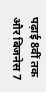पढ़ाई 8वीं तक और बिजनेस 7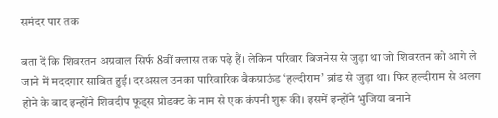समंदर पार तक

बता दें कि शिवरतन अग्रवाल सिर्फ 8वीं क्लास तक पढ़े हैं। लेकिन परिवार बिजनेस से जुड़ा था जो शिवरतन को आगे ले जाने में मददगार साबित हुई। दरअसल उनका पारिवारिक बैकग्राऊंड ‘हल्दीराम’ ब्रांड से जुड़ा था। फिर हल्दीराम से अलग होने के बाद इन्होंने शिवदीप फूड्स प्रोडक्ट के नाम से एक कंपनी शुरू की। इसमें इन्होंने भुजिया बनाने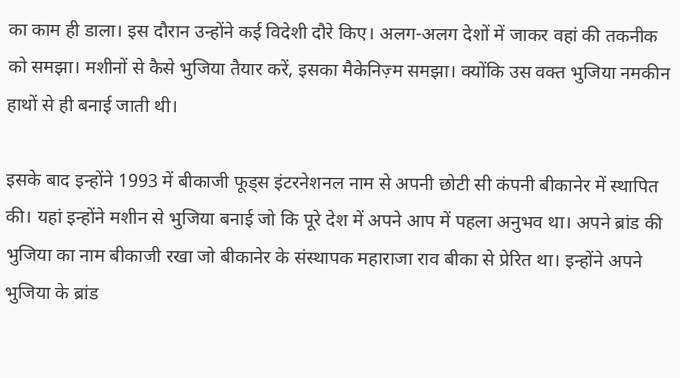का काम ही डाला। इस दौरान उन्होंने कई विदेशी दौरे किए। अलग-अलग देशों में जाकर वहां की तकनीक को समझा। मशीनों से कैसे भुजिया तैयार करें, इसका मैकेनिज़्म समझा। क्योंकि उस वक्त भुजिया नमकीन हाथों से ही बनाई जाती थी।

इसके बाद इन्होंने 1993 में बीकाजी फूड्स इंटरनेशनल नाम से अपनी छोटी सी कंपनी बीकानेर में स्थापित की। यहां इन्होंने मशीन से भुजिया बनाई जो कि पूरे देश में अपने आप में पहला अनुभव था। अपने ब्रांड की भुजिया का नाम बीकाजी रखा जो बीकानेर के संस्थापक महाराजा राव बीका से प्रेरित था। इन्होंने अपने भुजिया के ब्रांड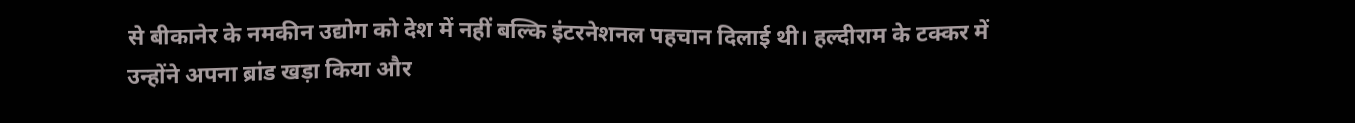से बीकानेर के नमकीन उद्योग को देश में नहीं बल्कि इंटरनेशनल पहचान दिलाई थी। हल्दीराम के टक्कर में उन्होंने अपना ब्रांड खड़ा किया और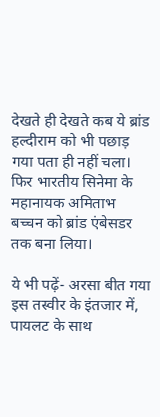देखते ही देखते कब ये ब्रांड हल्दीराम को भी पछाड़ गया पता ही नहीं चला। फिर भारतीय सिनेमा के महानायक अमिताभ बच्चन को ब्रांड एंबेसडर तक बना लिया।

ये भी पढ़ें- अरसा बीत गया इस तस्वीर के इंतजार में, पायलट के साथ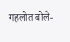गहलोत बोले-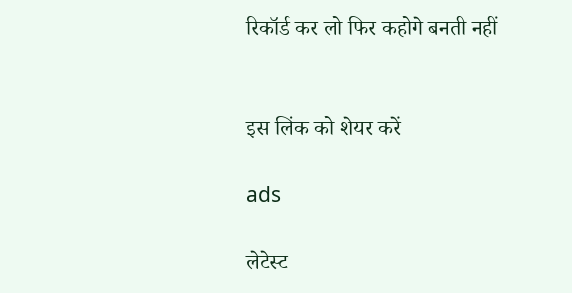रिकॉर्ड कर लो फिर कहोगे बनती नहीं


इस लिंक को शेयर करें

ads

लेटेस्ट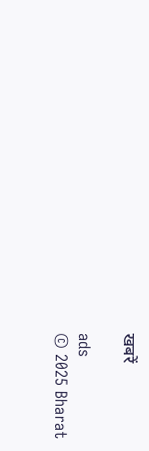खबरें

ads
© 2025 Bharat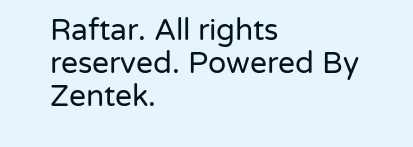Raftar. All rights reserved. Powered By Zentek.